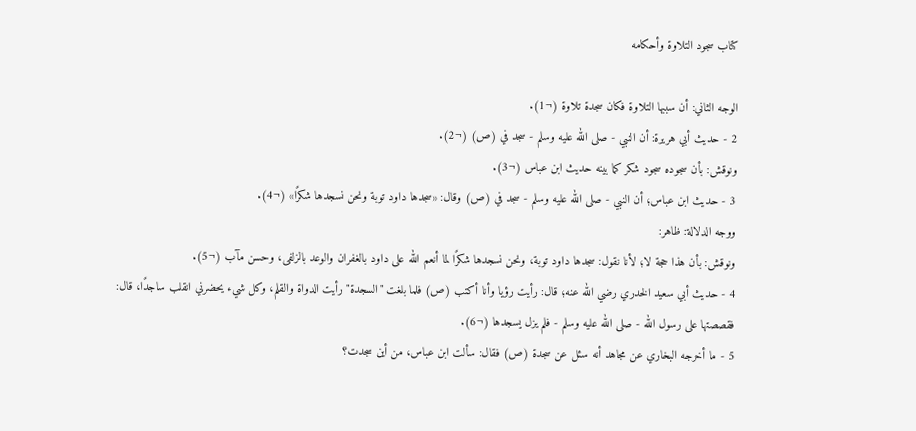كتاب سجود التلاوة وأحكامه

الوجه الثاني: أن سببها التلاوة فكان سجدة تلاوة (¬1).
2 - حديث أبي هريرة: أن النبي - صلى الله عليه وسلم - سجد في (ص) (¬2).
ونوقش: بأن سجوده سجود شكر كما بينه حديث ابن عباس (¬3).
3 - حديث ابن عباس؛ أن النبي - صلى الله عليه وسلم - سجد في (ص) وقال: «سجدها داود توبة ونحن نسجدها شكرًا» (¬4).
ووجه الدلالة: ظاهر:
ونوقش: بأن هذا حجة لا؛ لأنا نقول: سجدها داود توبة، ونحن نسجدها شكرًا لما أنعم الله على داود بالغفران والوعد بالزلفى، وحسن مآب (¬5).
4 - حديث أبي سعيد الخدري رضي الله عنه؛ قال: رأيت رؤيا وأنا أكتب (ص) فلما بلغت "السجدة" رأيت الدواة والقلم، وكل شيء يحضرني انقلب ساجدًا، قال: فقصصتها على رسول الله - صلى الله عليه وسلم - فلم يزل يسجدها (¬6).
5 - ما أخرجه البخاري عن مجاهد أنه سئل عن سجدة (ص) فقال: سألت ابن عباس، من أين سجدت؟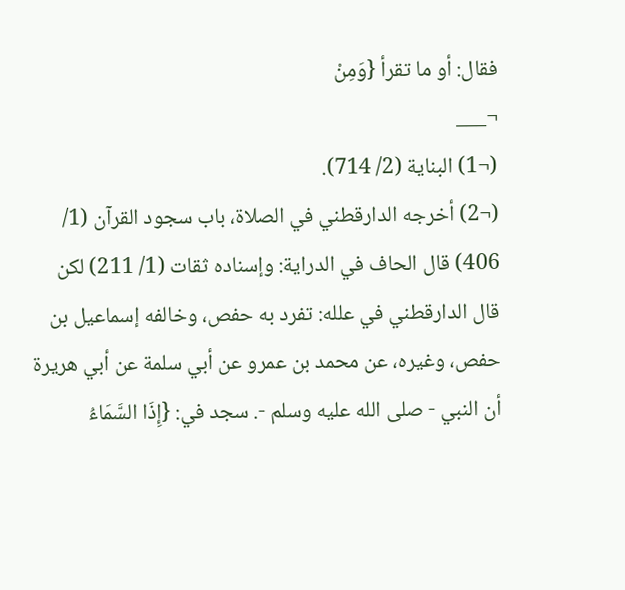فقال: أو ما تقرأ {وَمِنْ
¬___
(¬1) البناية (2/ 714).
(¬2) أخرجه الدارقطني في الصلاة، باب سجود القرآن (1/ 406) قال الحاف في الدراية: وإسناده ثقات (1/ 211) لكن قال الدارقطني في علله: تفرد به حفص، وخالفه إسماعيل بن حفص، وغيره، عن محمد بن عمرو عن أبي سلمة عن أبي هريرة أن النبي - صلى الله عليه وسلم -. سجد في: {إِذَا السَّمَاءُ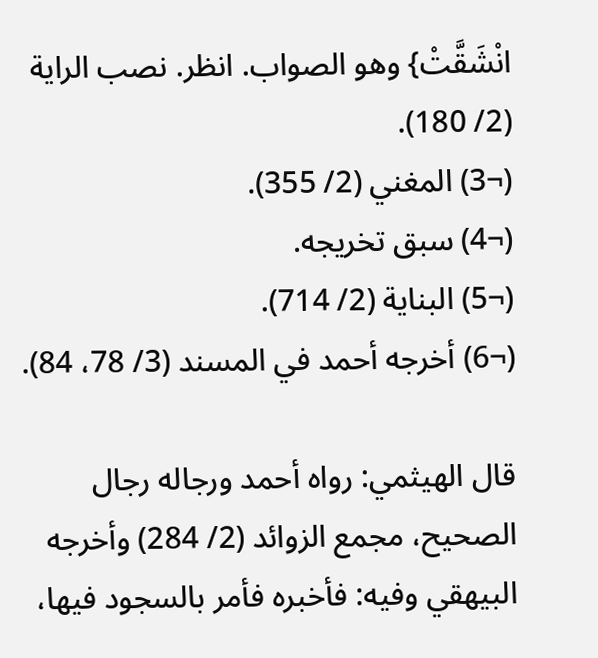انْشَقَّتْ} وهو الصواب. انظر. نصب الراية (2/ 180).
(¬3) المغني (2/ 355).
(¬4) سبق تخريجه.
(¬5) البناية (2/ 714).
(¬6) أخرجه أحمد في المسند (3/ 78، 84).

قال الهيثمي: رواه أحمد ورجاله رجال الصحيح، مجمع الزوائد (2/ 284) وأخرجه البيهقي وفيه: فأخبره فأمر بالسجود فيها،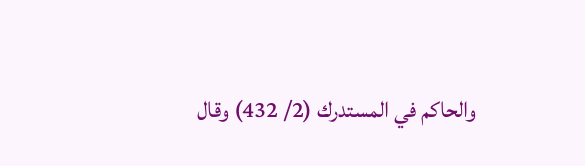والحاكم في المستدرك (2/ 432) وقال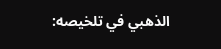الذهبي في تلخيصه: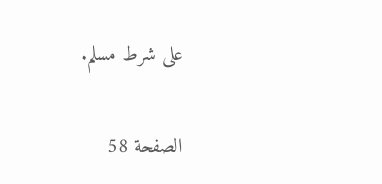على شرط مسلم.

الصفحة 58